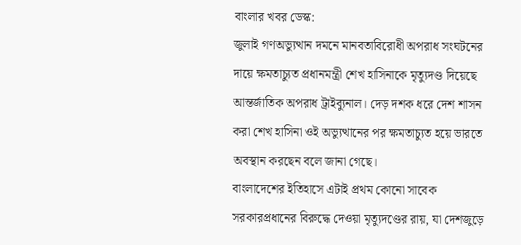বাংলার খবর ডেস্ক:
জুলাই গণঅভ্যুত্থান দমনে মানবতাবিরোধী অপরাধ সংঘটনের দায়ে ক্ষমতাচ্যুত প্রধানমন্ত্রী শেখ হাসিনাকে মৃত্যুদণ্ড দিয়েছে আন্তর্জাতিক অপরাধ ট্রাইব্যুনাল। দেড় দশক ধরে দেশ শাসন করা শেখ হাসিনা ওই অভ্যুত্থানের পর ক্ষমতাচ্যুত হয়ে ভারতে অবস্থান করছেন বলে জানা গেছে।
বাংলাদেশের ইতিহাসে এটাই প্রথম কোনো সাবেক সরকারপ্রধানের বিরুদ্ধে দেওয়া মৃত্যুদণ্ডের রায়, যা দেশজুড়ে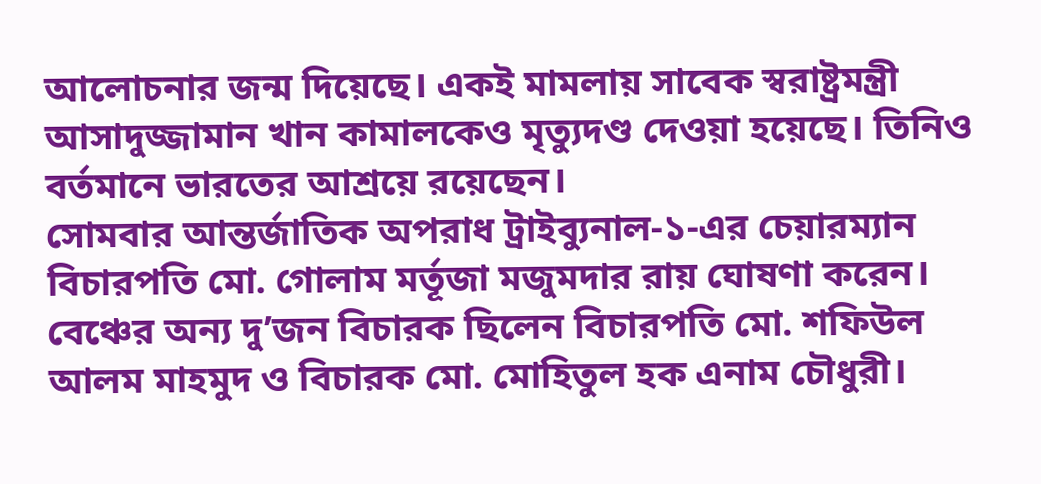আলোচনার জন্ম দিয়েছে। একই মামলায় সাবেক স্বরাষ্ট্রমন্ত্রী আসাদুজ্জামান খান কামালকেও মৃত্যুদণ্ড দেওয়া হয়েছে। তিনিও বর্তমানে ভারতের আশ্রয়ে রয়েছেন।
সোমবার আন্তর্জাতিক অপরাধ ট্রাইব্যুনাল-১-এর চেয়ারম্যান বিচারপতি মো. গোলাম মর্তূজা মজুমদার রায় ঘোষণা করেন। বেঞ্চের অন্য দু’জন বিচারক ছিলেন বিচারপতি মো. শফিউল আলম মাহমুদ ও বিচারক মো. মোহিতুল হক এনাম চৌধুরী।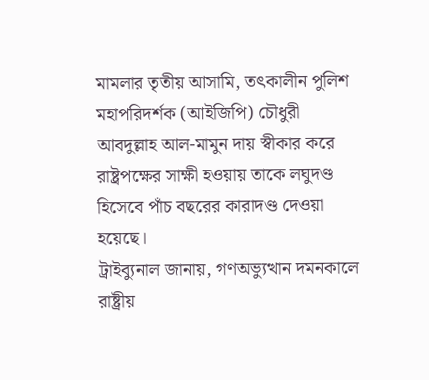মামলার তৃতীয় আসামি, তৎকালীন পুলিশ মহাপরিদর্শক (আইজিপি) চৌধুরী আবদুল্লাহ আল-মামুন দায় স্বীকার করে রাষ্ট্রপক্ষের সাক্ষী হওয়ায় তাকে লঘুদণ্ড হিসেবে পাঁচ বছরের কারাদণ্ড দেওয়া হয়েছে।
ট্রাইব্যুনাল জানায়, গণঅভ্যুত্থান দমনকালে রাষ্ট্রীয়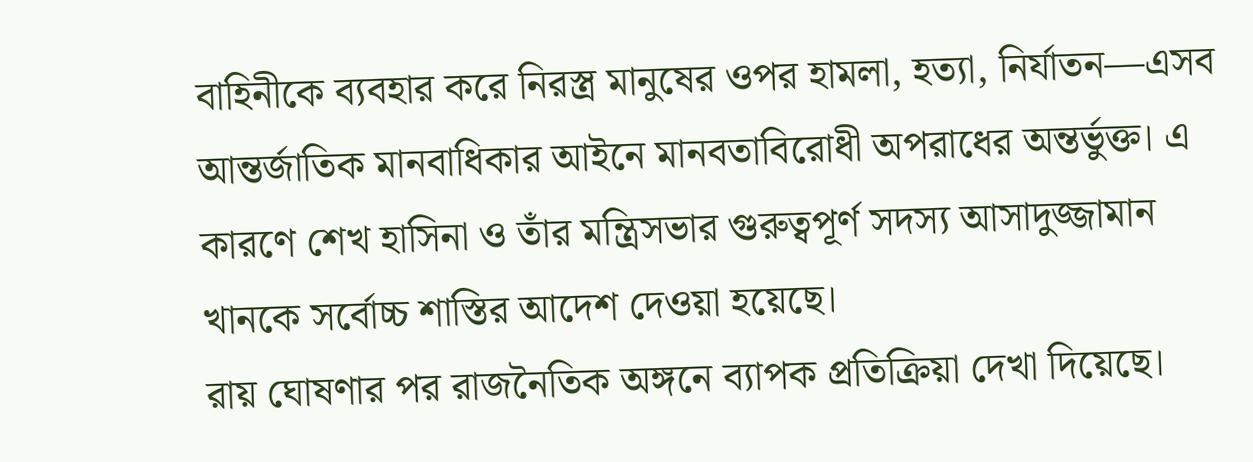বাহিনীকে ব্যবহার করে নিরস্ত্র মানুষের ওপর হামলা, হত্যা, নির্যাতন—এসব আন্তর্জাতিক মানবাধিকার আইনে মানবতাবিরোধী অপরাধের অন্তর্ভুক্ত। এ কারণে শেখ হাসিনা ও তাঁর মন্ত্রিসভার গুরুত্বপূর্ণ সদস্য আসাদুজ্জামান খানকে সর্বোচ্চ শাস্তির আদেশ দেওয়া হয়েছে।
রায় ঘোষণার পর রাজনৈতিক অঙ্গনে ব্যাপক প্রতিক্রিয়া দেখা দিয়েছে।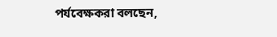পর্যবেক্ষকরা বলছেন,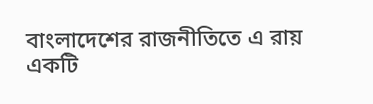বাংলাদেশের রাজনীতিতে এ রায় একটি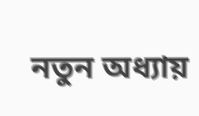নতুন অধ্যায়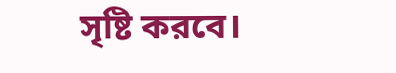সৃষ্টি করবে।